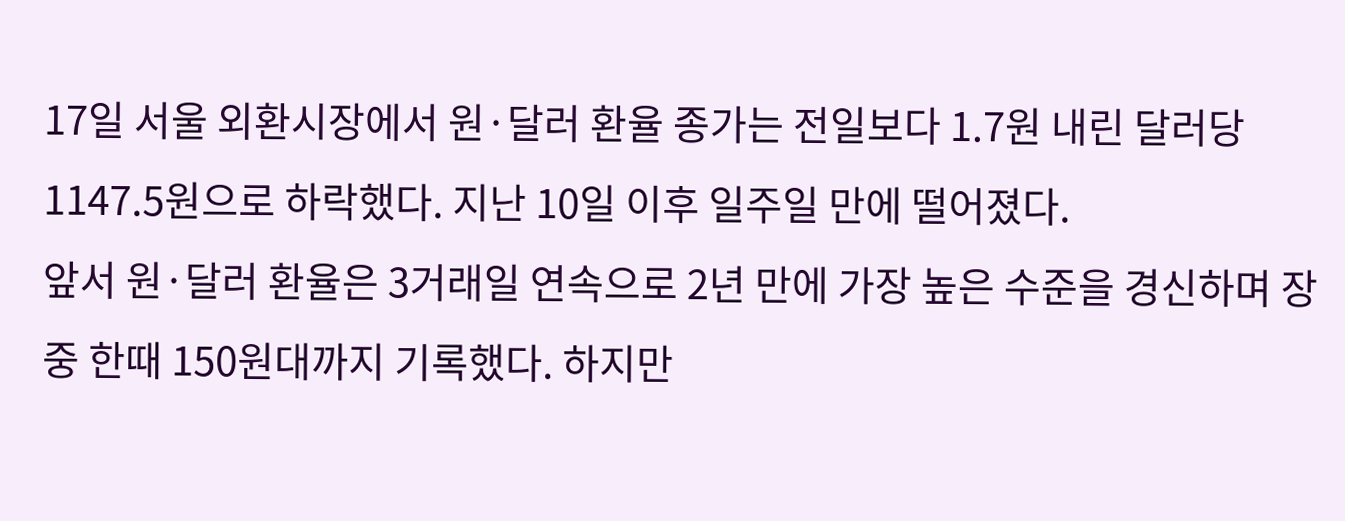17일 서울 외환시장에서 원·달러 환율 종가는 전일보다 1.7원 내린 달러당 1147.5원으로 하락했다. 지난 10일 이후 일주일 만에 떨어졌다.
앞서 원·달러 환율은 3거래일 연속으로 2년 만에 가장 높은 수준을 경신하며 장중 한때 150원대까지 기록했다. 하지만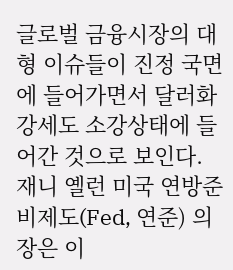글로벌 금융시장의 대형 이슈들이 진정 국면에 들어가면서 달러화 강세도 소강상태에 들어간 것으로 보인다.
재니 옐런 미국 연방준비제도(Fed, 연준) 의장은 이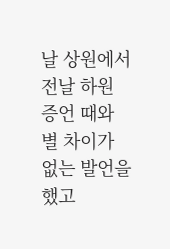날 상원에서 전날 하원 증언 때와 별 차이가 없는 발언을 했고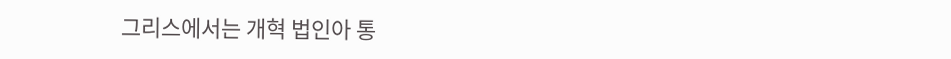그리스에서는 개혁 법인아 통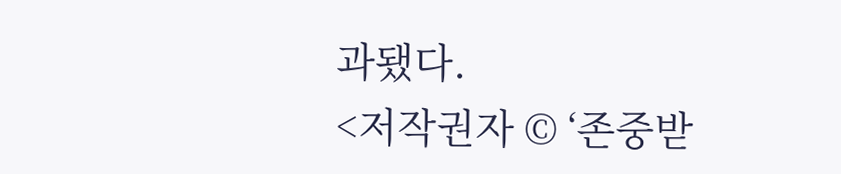과됐다.
<저작권자 © ‘존중받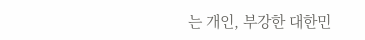는 개인, 부강한 대한민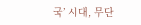국’ 시대, 무단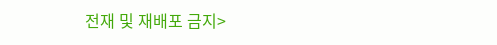전재 및 재배포 금지>